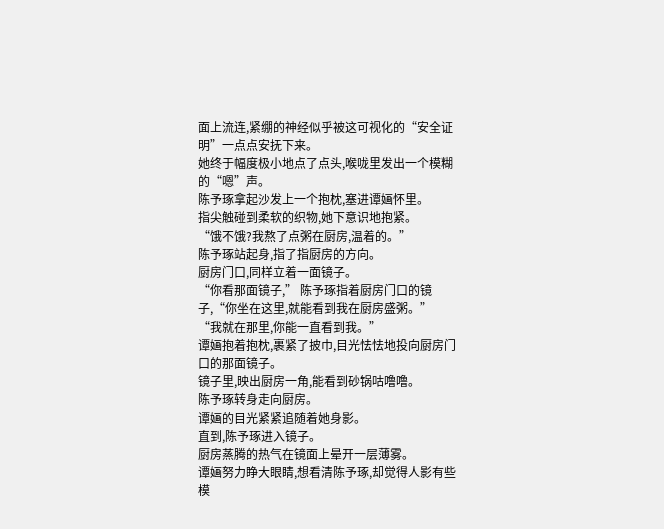面上流连,紧绷的神经似乎被这可视化的“安全证明”一点点安抚下来。
她终于幅度极小地点了点头,喉咙里发出一个模糊的“嗯”声。
陈予琢拿起沙发上一个抱枕,塞进谭婳怀里。
指尖触碰到柔软的织物,她下意识地抱紧。
“饿不饿?我熬了点粥在厨房,温着的。”
陈予琢站起身,指了指厨房的方向。
厨房门口,同样立着一面镜子。
“你看那面镜子,” 陈予琢指着厨房门口的镜子,“你坐在这里,就能看到我在厨房盛粥。”
“我就在那里,你能一直看到我。”
谭婳抱着抱枕,裹紧了披巾,目光怯怯地投向厨房门口的那面镜子。
镜子里,映出厨房一角,能看到砂锅咕噜噜。
陈予琢转身走向厨房。
谭婳的目光紧紧追随着她身影。
直到,陈予琢进入镜子。
厨房蒸腾的热气在镜面上晕开一层薄雾。
谭婳努力睁大眼睛,想看清陈予琢,却觉得人影有些模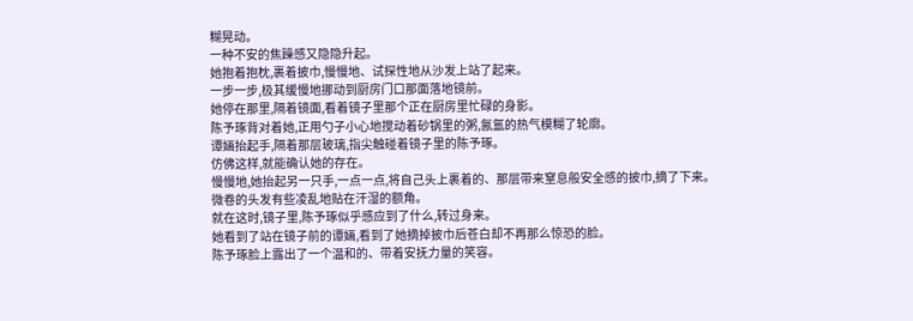糊晃动。
一种不安的焦躁感又隐隐升起。
她抱着抱枕,裹着披巾,慢慢地、试探性地从沙发上站了起来。
一步一步,极其缓慢地挪动到厨房门口那面落地镜前。
她停在那里,隔着镜面,看着镜子里那个正在厨房里忙碌的身影。
陈予琢背对着她,正用勺子小心地搅动着砂锅里的粥,氤氲的热气模糊了轮廓。
谭婳抬起手,隔着那层玻璃,指尖触碰着镜子里的陈予琢。
仿佛这样,就能确认她的存在。
慢慢地,她抬起另一只手,一点一点,将自己头上裹着的、那层带来窒息般安全感的披巾,摘了下来。
微卷的头发有些凌乱地贴在汗湿的额角。
就在这时,镜子里,陈予琢似乎感应到了什么,转过身来。
她看到了站在镜子前的谭婳,看到了她摘掉披巾后苍白却不再那么惊恐的脸。
陈予琢脸上露出了一个温和的、带着安抚力量的笑容。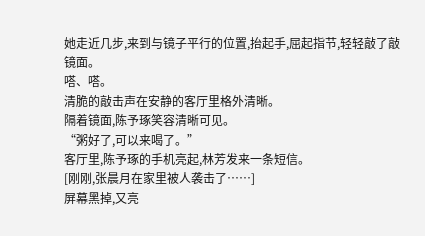她走近几步,来到与镜子平行的位置,抬起手,屈起指节,轻轻敲了敲镜面。
嗒、嗒。
清脆的敲击声在安静的客厅里格外清晰。
隔着镜面,陈予琢笑容清晰可见。
“粥好了,可以来喝了。”
客厅里,陈予琢的手机亮起,林芳发来一条短信。
[刚刚,张晨月在家里被人袭击了……]
屏幕黑掉,又亮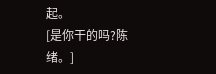起。
[是你干的吗?陈绪。]